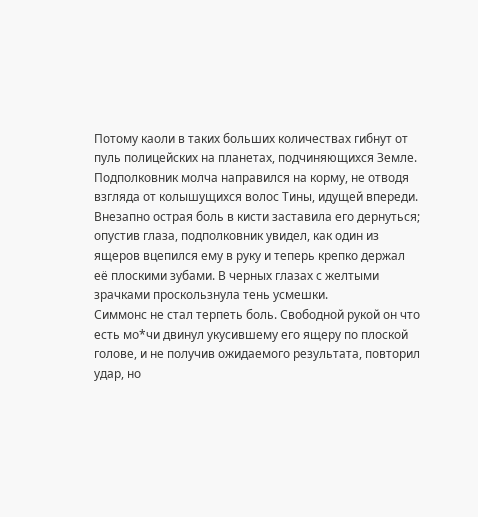Потому каоли в таких больших количествах гибнут от пуль полицейских на планетах, подчиняющихся Земле.
Подполковник молча направился на корму, не отводя взгляда от колышущихся волос Тины, идущей впереди. Внезапно острая боль в кисти заставила его дернуться; опустив глаза, подполковник увидел, как один из ящеров вцепился ему в руку и теперь крепко держал её плоскими зубами. В черных глазах с желтыми зрачками проскользнула тень усмешки.
Симмонс не стал терпеть боль. Свободной рукой он что есть мo*чи двинул укусившему его ящеру по плоской голове, и не получив ожидаемого результата, повторил удар, но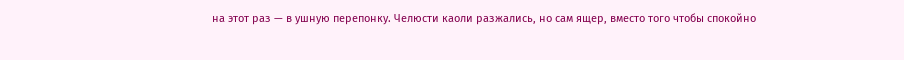на этот раз — в ушную перепонку. Челюсти каоли разжались, но сам ящер, вместо того чтобы спокойно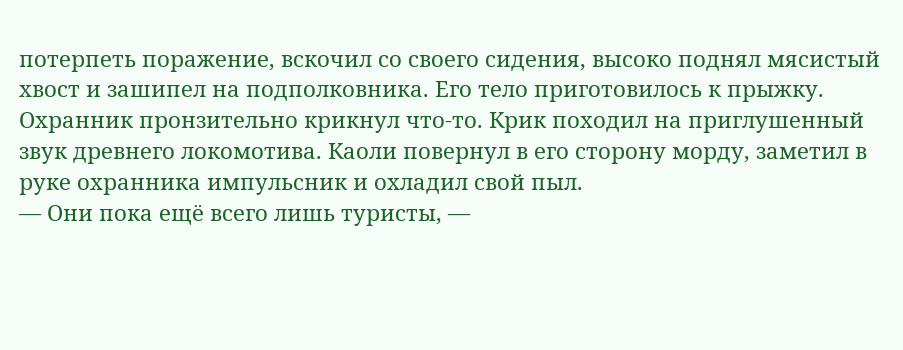потерпеть поражение, вскочил со своего сидения, высоко поднял мясистый хвост и зашипел на подполковника. Его тело приготовилось к прыжку.
Охранник пронзительно крикнул что-то. Крик походил на приглушенный звук древнего локомотива. Каоли повернул в его сторону морду, заметил в руке охранника импульсник и охладил свой пыл.
— Они пока ещё всего лишь туристы, —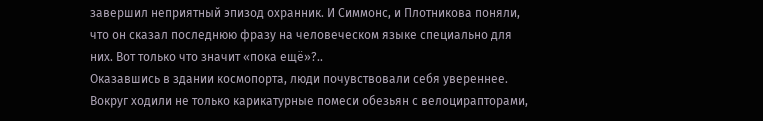завершил неприятный эпизод охранник. И Симмонс, и Плотникова поняли, что он сказал последнюю фразу на человеческом языке специально для них. Вот только что значит «пока ещё»?..
Оказавшись в здании космопорта, люди почувствовали себя увереннее. Вокруг ходили не только карикатурные помеси обезьян с велоцирапторами,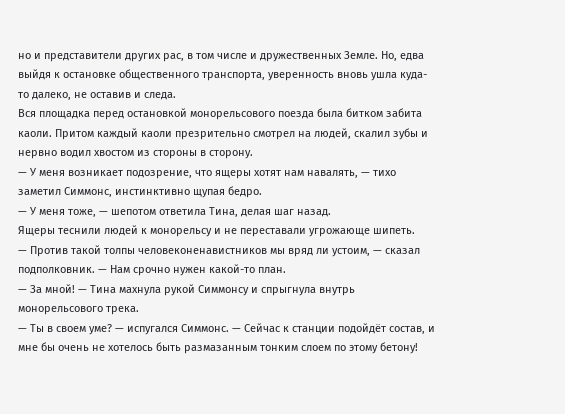но и представители других рас, в том числе и дружественных Земле. Но, едва выйдя к остановке общественного транспорта, уверенность вновь ушла куда-то далеко, не оставив и следа.
Вся площадка перед остановкой монорельсового поезда была битком забита каоли. Притом каждый каоли презрительно смотрел на людей, скалил зубы и нервно водил хвостом из стороны в сторону.
— У меня возникает подозрение, что ящеры хотят нам навалять, — тихо заметил Симмонс, инстинктивно щупая бедро.
— У меня тоже, — шепотом ответила Тина, делая шаг назад.
Ящеры теснили людей к монорельсу и не переставали угрожающе шипеть.
— Против такой толпы человеконенавистников мы вряд ли устоим, — сказал подполковник. — Нам срочно нужен какой-то план.
— За мной! — Тина махнула рукой Симмонсу и спрыгнула внутрь монорельсового трека.
— Ты в своем уме? — испугался Симмонс. — Сейчас к станции подойдёт состав, и мне бы очень не хотелось быть размазанным тонким слоем по этому бетону!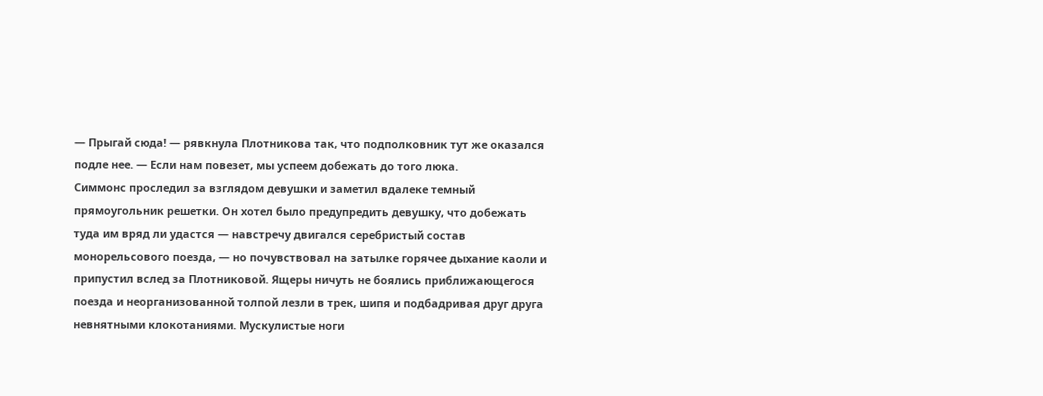— Прыгай сюда! — рявкнула Плотникова так, что подполковник тут же оказался подле нее. — Если нам повезет, мы успеем добежать до того люка.
Симмонс проследил за взглядом девушки и заметил вдалеке темный прямоугольник решетки. Он хотел было предупредить девушку, что добежать туда им вряд ли удастся — навстречу двигался серебристый состав монорельсового поезда, — но почувствовал на затылке горячее дыхание каоли и припустил вслед за Плотниковой. Ящеры ничуть не боялись приближающегося поезда и неорганизованной толпой лезли в трек, шипя и подбадривая друг друга невнятными клокотаниями. Мускулистые ноги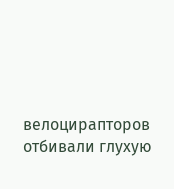велоцирапторов отбивали глухую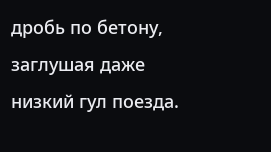дробь по бетону, заглушая даже низкий гул поезда.